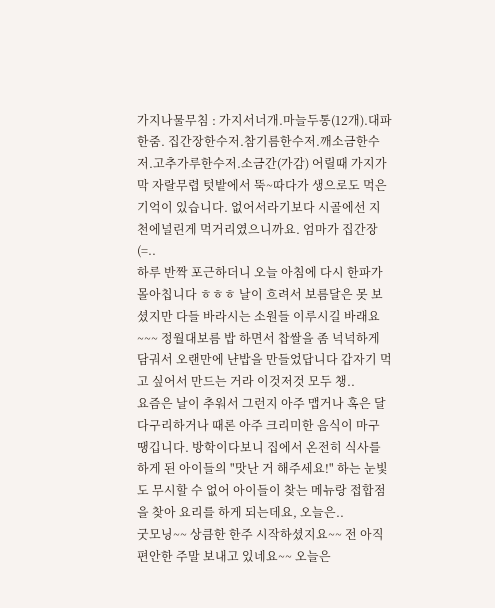가지나물무침 : 가지서너개.마늘두통(12개).대파한줌. 집간장한수저.참기름한수저.깨소금한수저.고추가루한수저.소금간(가감) 어릴때 가지가 막 자랄무렵 텃밭에서 뚝~따다가 생으로도 먹은 기억이 있습니다. 없어서라기보다 시골에선 지천에널린게 먹거리였으니까요. 엄마가 집간장(=..
하루 반짝 포근하더니 오늘 아침에 다시 한파가 몰아칩니다 ㅎㅎㅎ 날이 흐려서 보름달은 못 보셨지만 다들 바라시는 소원들 이루시길 바래요~~~ 정월대보름 밥 하면서 찹쌀을 좀 넉넉하게 담궈서 오랜만에 냔밥을 만들었답니다 갑자기 먹고 싶어서 만드는 거라 이것저것 모두 챙..
요즘은 날이 추워서 그런지 아주 맵거나 혹은 달다구리하거나 때론 아주 크리미한 음식이 마구 땡깁니다. 방학이다보니 집에서 온전히 식사를 하게 된 아이들의 "맛난 거 해주세요!" 하는 눈빛도 무시할 수 없어 아이들이 찾는 메뉴랑 접합점을 찾아 요리를 하게 되는데요, 오늘은..
굿모닝~~ 상큼한 한주 시작하셨지요~~ 전 아직 편안한 주말 보내고 있네요~~ 오늘은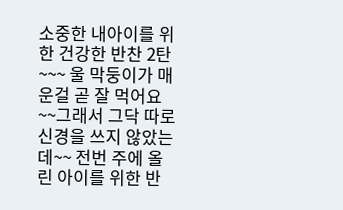소중한 내아이를 위한 건강한 반찬 2탄~~~ 울 막둥이가 매운걸 곧 잘 먹어요~~그래서 그닥 따로 신경을 쓰지 않았는데~~ 전번 주에 올린 아이를 위한 반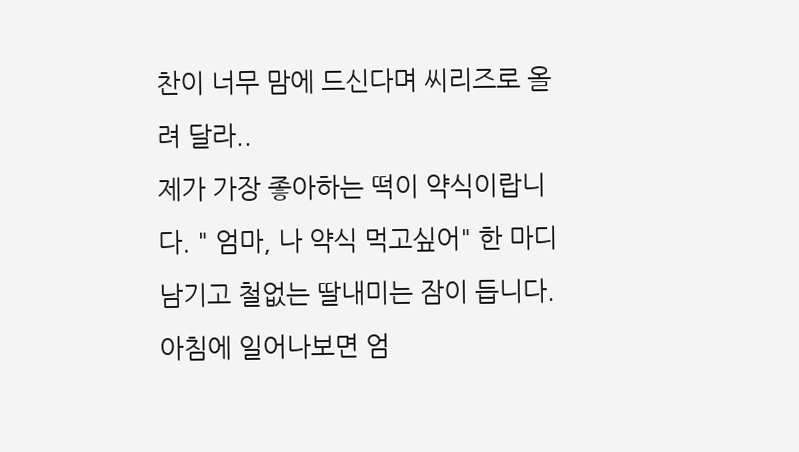찬이 너무 맘에 드신다며 씨리즈로 올려 달라..
제가 가장 좋아하는 떡이 약식이랍니다. " 엄마, 나 약식 먹고싶어" 한 마디 남기고 철없는 딸내미는 잠이 듭니다. 아침에 일어나보면 엄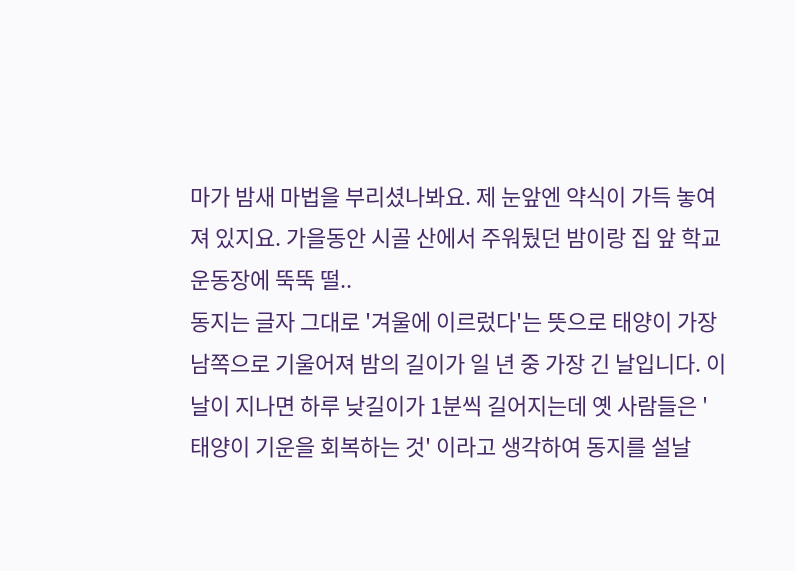마가 밤새 마법을 부리셨나봐요. 제 눈앞엔 약식이 가득 놓여져 있지요. 가을동안 시골 산에서 주워뒀던 밤이랑 집 앞 학교 운동장에 뚝뚝 떨..
동지는 글자 그대로 '겨울에 이르렀다'는 뜻으로 태양이 가장 남쪽으로 기울어져 밤의 길이가 일 년 중 가장 긴 날입니다. 이 날이 지나면 하루 낮길이가 1분씩 길어지는데 옛 사람들은 '태양이 기운을 회복하는 것' 이라고 생각하여 동지를 설날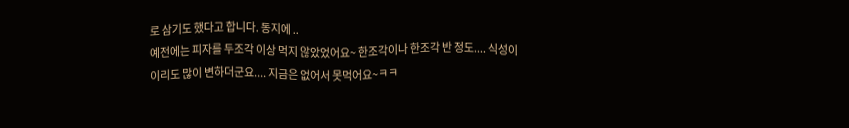로 삼기도 했다고 합니다. 동지에 ..
예전에는 피자를 두조각 이상 먹지 않았었어요~ 한조각이나 한조각 반 정도.... 식성이 이리도 많이 변하더군요.... 지금은 없어서 못먹어요~ㅋㅋ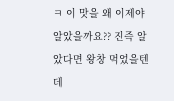ㅋ 이 맛을 왜 이제야 알았을까요?? 진즉 알았다면 왕창 먹었을텐데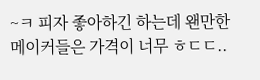~ㅋ 피자 좋아하긴 하는데 왠만한 메이커들은 가격이 너무 ㅎㄷㄷ..